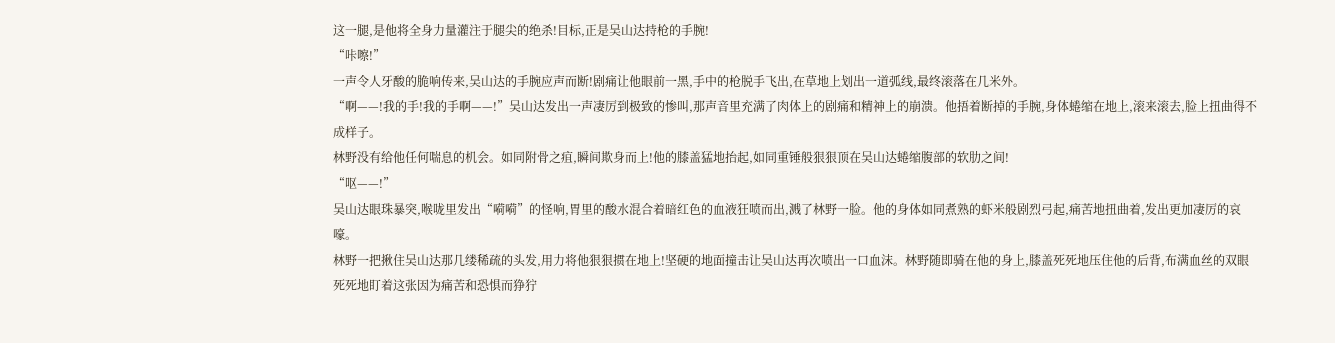这一腿,是他将全身力量灌注于腿尖的绝杀!目标,正是吴山达持枪的手腕!
“咔嚓!”
一声令人牙酸的脆响传来,吴山达的手腕应声而断!剧痛让他眼前一黑,手中的枪脱手飞出,在草地上划出一道弧线,最终滚落在几米外。
“啊——!我的手!我的手啊——!”吴山达发出一声凄厉到极致的惨叫,那声音里充满了肉体上的剧痛和精神上的崩溃。他捂着断掉的手腕,身体蜷缩在地上,滚来滚去,脸上扭曲得不成样子。
林野没有给他任何喘息的机会。如同附骨之疽,瞬间欺身而上!他的膝盖猛地抬起,如同重锤般狠狠顶在吴山达蜷缩腹部的软肋之间!
“呕——!”
吴山达眼珠暴突,喉咙里发出“嗬嗬”的怪响,胃里的酸水混合着暗红色的血液狂喷而出,溅了林野一脸。他的身体如同煮熟的虾米般剧烈弓起,痛苦地扭曲着,发出更加凄厉的哀嚎。
林野一把揪住吴山达那几缕稀疏的头发,用力将他狠狠掼在地上!坚硬的地面撞击让吴山达再次喷出一口血沫。林野随即骑在他的身上,膝盖死死地压住他的后背,布满血丝的双眼死死地盯着这张因为痛苦和恐惧而狰狞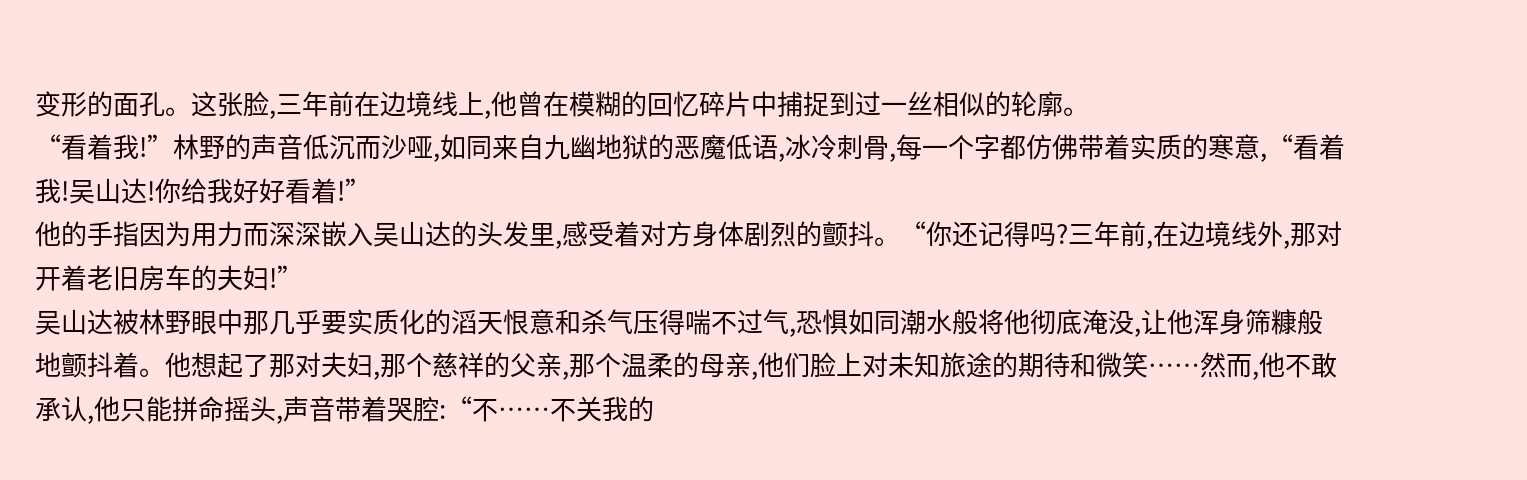变形的面孔。这张脸,三年前在边境线上,他曾在模糊的回忆碎片中捕捉到过一丝相似的轮廓。
“看着我!”林野的声音低沉而沙哑,如同来自九幽地狱的恶魔低语,冰冷刺骨,每一个字都仿佛带着实质的寒意,“看着我!吴山达!你给我好好看着!”
他的手指因为用力而深深嵌入吴山达的头发里,感受着对方身体剧烈的颤抖。“你还记得吗?三年前,在边境线外,那对开着老旧房车的夫妇!”
吴山达被林野眼中那几乎要实质化的滔天恨意和杀气压得喘不过气,恐惧如同潮水般将他彻底淹没,让他浑身筛糠般地颤抖着。他想起了那对夫妇,那个慈祥的父亲,那个温柔的母亲,他们脸上对未知旅途的期待和微笑……然而,他不敢承认,他只能拼命摇头,声音带着哭腔:“不……不关我的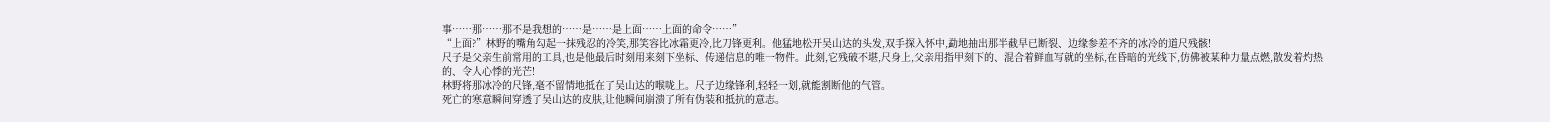事……那……那不是我想的……是……是上面……上面的命令……”
“上面?”林野的嘴角勾起一抹残忍的冷笑,那笑容比冰霜更冷,比刀锋更利。他猛地松开吴山达的头发,双手探入怀中,勐地抽出那半截早已断裂、边缘参差不齐的冰冷的道尺残骸!
尺子是父亲生前常用的工具,也是他最后时刻用来刻下坐标、传递信息的唯一物件。此刻,它残破不堪,尺身上,父亲用指甲刻下的、混合着鲜血写就的坐标,在昏暗的光线下,仿佛被某种力量点燃,散发着灼热的、令人心悸的光芒!
林野将那冰冷的尺锋,毫不留情地抵在了吴山达的喉咙上。尺子边缘锋利,轻轻一划,就能割断他的气管。
死亡的寒意瞬间穿透了吴山达的皮肤,让他瞬间崩溃了所有伪装和抵抗的意志。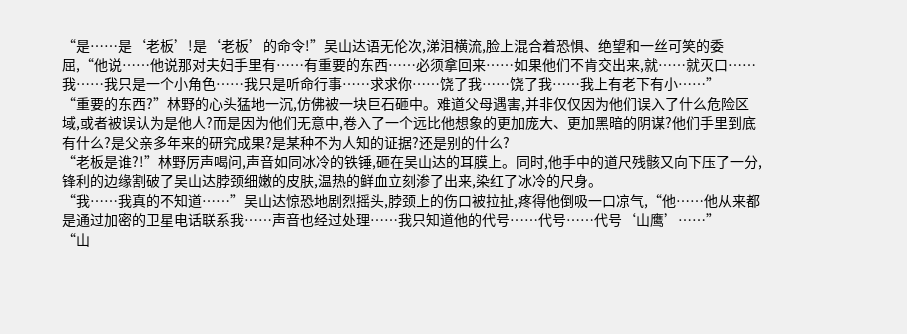“是……是‘老板’!是‘老板’的命令!”吴山达语无伦次,涕泪横流,脸上混合着恐惧、绝望和一丝可笑的委屈,“他说……他说那对夫妇手里有……有重要的东西……必须拿回来……如果他们不肯交出来,就……就灭口……我……我只是一个小角色……我只是听命行事……求求你……饶了我……饶了我……我上有老下有小……”
“重要的东西?”林野的心头猛地一沉,仿佛被一块巨石砸中。难道父母遇害,并非仅仅因为他们误入了什么危险区域,或者被误认为是他人?而是因为他们无意中,卷入了一个远比他想象的更加庞大、更加黑暗的阴谋?他们手里到底有什么?是父亲多年来的研究成果?是某种不为人知的证据?还是别的什么?
“老板是谁?!”林野厉声喝问,声音如同冰冷的铁锤,砸在吴山达的耳膜上。同时,他手中的道尺残骸又向下压了一分,锋利的边缘割破了吴山达脖颈细嫩的皮肤,温热的鲜血立刻渗了出来,染红了冰冷的尺身。
“我……我真的不知道……”吴山达惊恐地剧烈摇头,脖颈上的伤口被拉扯,疼得他倒吸一口凉气,“他……他从来都是通过加密的卫星电话联系我……声音也经过处理……我只知道他的代号……代号……代号‘山鹰’……”
“山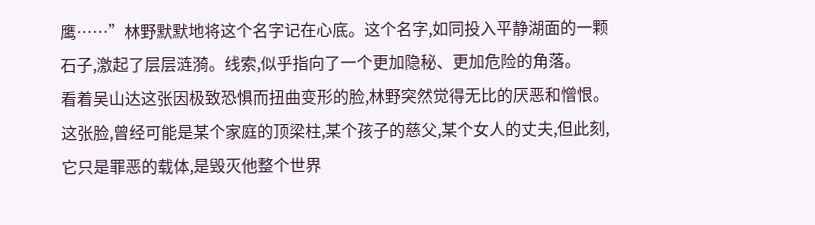鹰……”林野默默地将这个名字记在心底。这个名字,如同投入平静湖面的一颗石子,激起了层层涟漪。线索,似乎指向了一个更加隐秘、更加危险的角落。
看着吴山达这张因极致恐惧而扭曲变形的脸,林野突然觉得无比的厌恶和憎恨。这张脸,曾经可能是某个家庭的顶梁柱,某个孩子的慈父,某个女人的丈夫,但此刻,它只是罪恶的载体,是毁灭他整个世界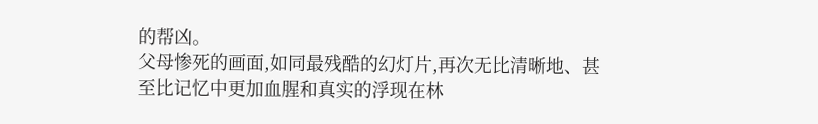的帮凶。
父母惨死的画面,如同最残酷的幻灯片,再次无比清晰地、甚至比记忆中更加血腥和真实的浮现在林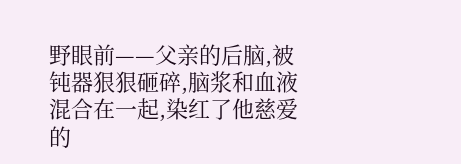野眼前——父亲的后脑,被钝器狠狠砸碎,脑浆和血液混合在一起,染红了他慈爱的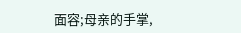面容;母亲的手掌,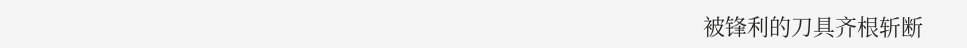被锋利的刀具齐根斩断